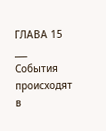ГЛАВА 15
___
События происходят в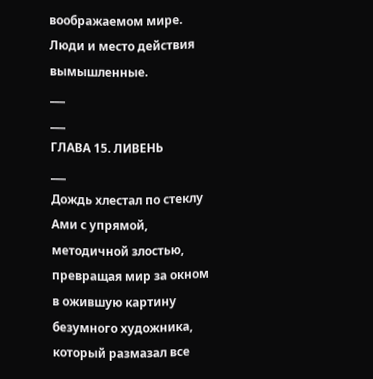воображаемом мире.
Люди и место действия вымышленные.
___
___
ГЛАВА 15. ЛИВЕНЬ
___
Дождь хлестал по стеклу Ами с упрямой, методичной злостью, превращая мир за окном в ожившую картину безумного художника, который размазал все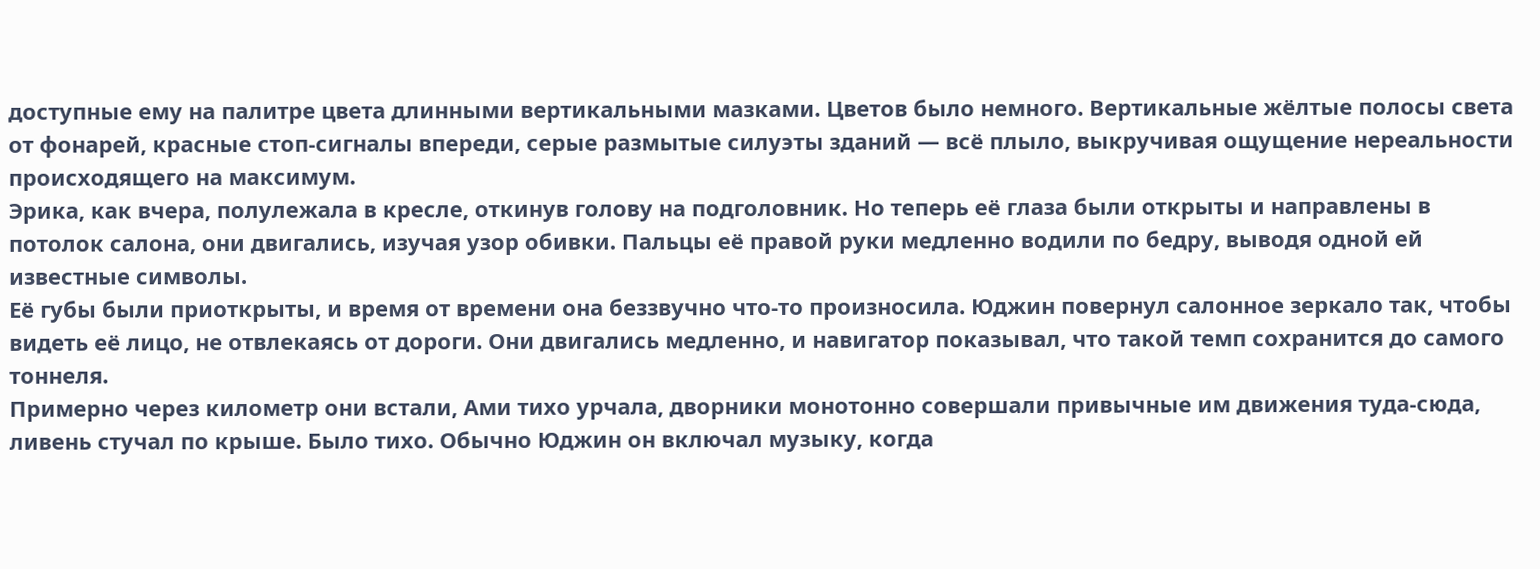доступные ему на палитре цвета длинными вертикальными мазками. Цветов было немного. Вертикальные жёлтые полосы света от фонарей, красные стоп-сигналы впереди, серые размытые силуэты зданий — всё плыло, выкручивая ощущение нереальности происходящего на максимум.
Эрика, как вчера, полулежала в кресле, откинув голову на подголовник. Но теперь её глаза были открыты и направлены в потолок салона, они двигались, изучая узор обивки. Пальцы её правой руки медленно водили по бедру, выводя одной ей известные символы.
Её губы были приоткрыты, и время от времени она беззвучно что-то произносила. Юджин повернул салонное зеркало так, чтобы видеть её лицо, не отвлекаясь от дороги. Они двигались медленно, и навигатор показывал, что такой темп сохранится до самого тоннеля.
Примерно через километр они встали, Ами тихо урчала, дворники монотонно совершали привычные им движения туда-сюда, ливень стучал по крыше. Было тихо. Обычно Юджин он включал музыку, когда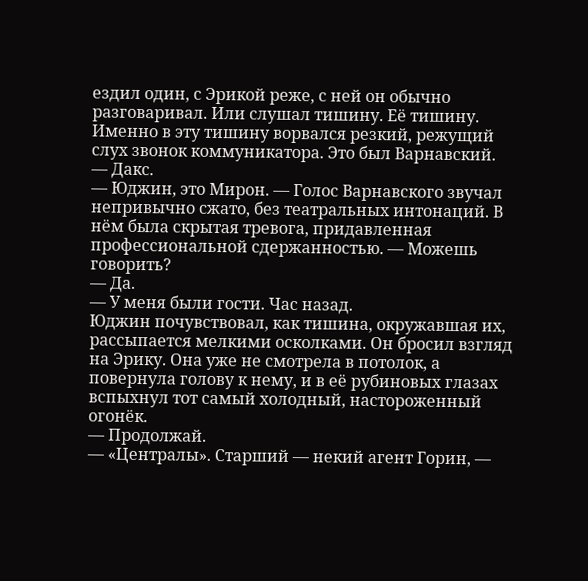ездил один, с Эрикой реже, с ней он обычно разговаривал. Или слушал тишину. Её тишину.
Именно в эту тишину ворвался резкий, режущий слух звонок коммуникатора. Это был Варнавский.
— Дакс.
— Юджин, это Мирон. — Голос Варнавского звучал непривычно сжато, без театральных интонаций. В нём была скрытая тревога, придавленная профессиональной сдержанностью. — Можешь говорить?
— Да.
— У меня были гости. Час назад.
Юджин почувствовал, как тишина, окружавшая их, рассыпается мелкими осколками. Он бросил взгляд на Эрику. Она уже не смотрела в потолок, а повернула голову к нему, и в её рубиновых глазах вспыхнул тот самый холодный, настороженный огонёк.
— Продолжай.
— «Централы». Старший — некий агент Горин, —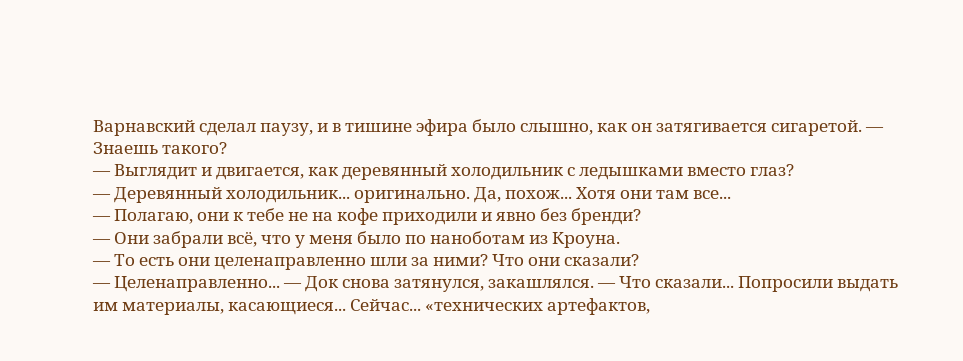Варнавский сделал паузу, и в тишине эфира было слышно, как он затягивается сигаретой. — Знаешь такого?
— Выглядит и двигается, как деревянный холодильник с ледышками вместо глаз?
— Деревянный холодильник... оригинально. Да, похож... Хотя они там все...
— Полагаю, они к тебе не на кофе приходили и явно без бренди?
— Они забрали всё, что у меня было по наноботам из Кроуна.
— То есть они целенаправленно шли за ними? Что они сказали?
— Целенаправленно... — Док снова затянулся, закашлялся. — Что сказали... Попросили выдать им материалы, касающиеся... Сейчас... «технических артефактов,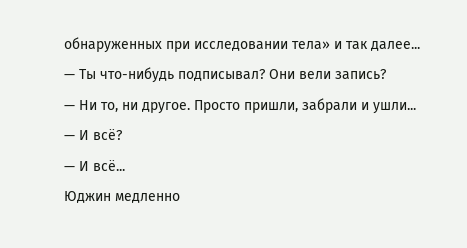обнаруженных при исследовании тела» и так далее...
— Ты что-нибудь подписывал? Они вели запись?
— Ни то, ни другое. Просто пришли, забрали и ушли...
— И всё?
— И всё...
Юджин медленно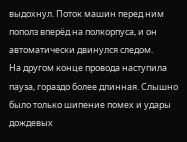выдохнул. Поток машин перед ним пополз вперёд на полкорпуса, и он автоматически двинулся следом.
На другом конце провода наступила пауза, гораздо более длинная. Слышно было только шипение помех и удары дождевых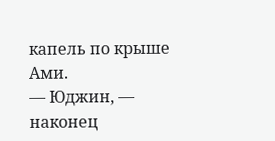капель по крыше Ами.
— Юджин, — наконец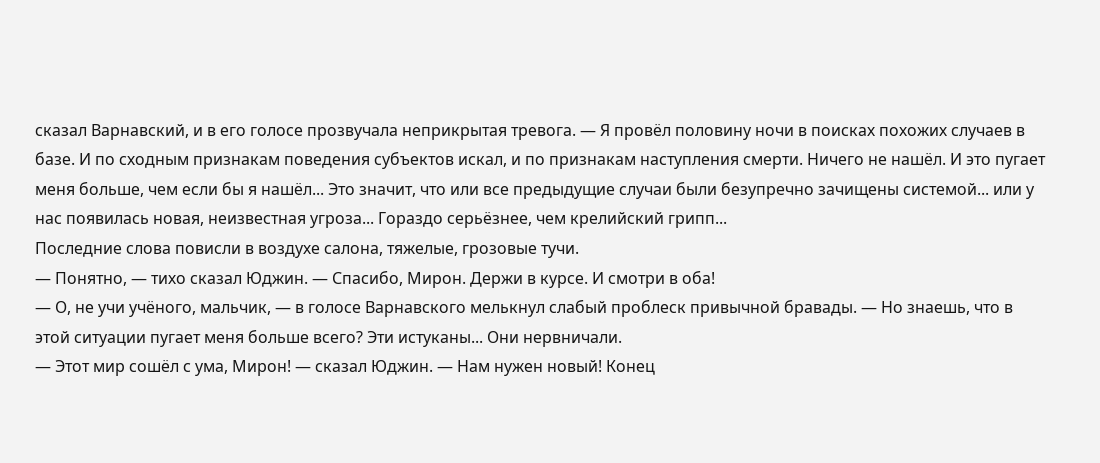сказал Варнавский, и в его голосе прозвучала неприкрытая тревога. — Я провёл половину ночи в поисках похожих случаев в базе. И по сходным признакам поведения субъектов искал, и по признакам наступления смерти. Ничего не нашёл. И это пугает меня больше, чем если бы я нашёл... Это значит, что или все предыдущие случаи были безупречно зачищены системой... или у нас появилась новая, неизвестная угроза... Гораздо серьёзнее, чем крелийский грипп...
Последние слова повисли в воздухе салона, тяжелые, грозовые тучи.
— Понятно, — тихо сказал Юджин. — Спасибо, Мирон. Держи в курсе. И смотри в оба!
— О, не учи учёного, мальчик, — в голосе Варнавского мелькнул слабый проблеск привычной бравады. — Но знаешь, что в этой ситуации пугает меня больше всего? Эти истуканы... Они нервничали.
— Этот мир сошёл с ума, Мирон! — сказал Юджин. — Нам нужен новый! Конец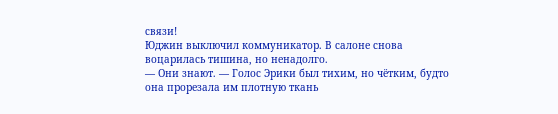связи!
Юджин выключил коммуникатор. В салоне снова воцарилась тишина, но ненадолго.
— Они знают. — Голос Эрики был тихим, но чётким, будто она прорезала им плотную ткань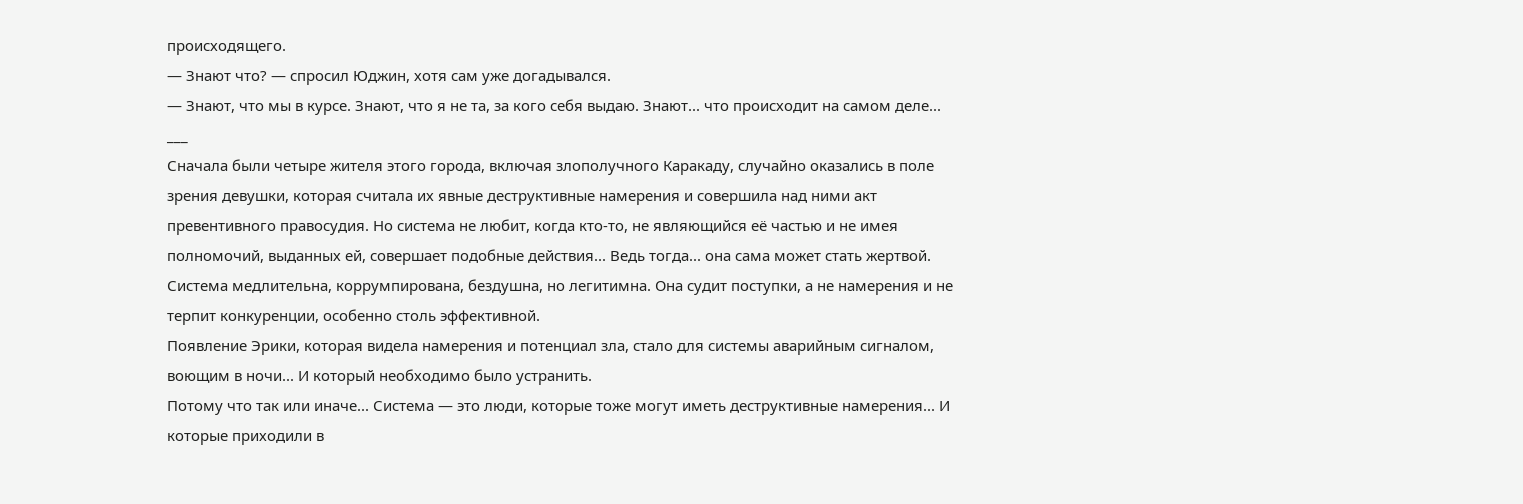происходящего.
— Знают что? — спросил Юджин, хотя сам уже догадывался.
— Знают, что мы в курсе. Знают, что я не та, за кого себя выдаю. Знают... что происходит на самом деле...
___
Сначала были четыре жителя этого города, включая злополучного Каракаду, случайно оказались в поле зрения девушки, которая считала их явные деструктивные намерения и совершила над ними акт превентивного правосудия. Но система не любит, когда кто-то, не являющийся её частью и не имея полномочий, выданных ей, совершает подобные действия... Ведь тогда... она сама может стать жертвой. Система медлительна, коррумпирована, бездушна, но легитимна. Она судит поступки, а не намерения и не терпит конкуренции, особенно столь эффективной.
Появление Эрики, которая видела намерения и потенциал зла, стало для системы аварийным сигналом, воющим в ночи... И который необходимо было устранить.
Потому что так или иначе... Система — это люди, которые тоже могут иметь деструктивные намерения... И которые приходили в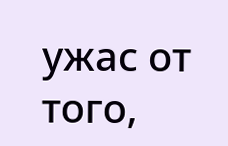ужас от того,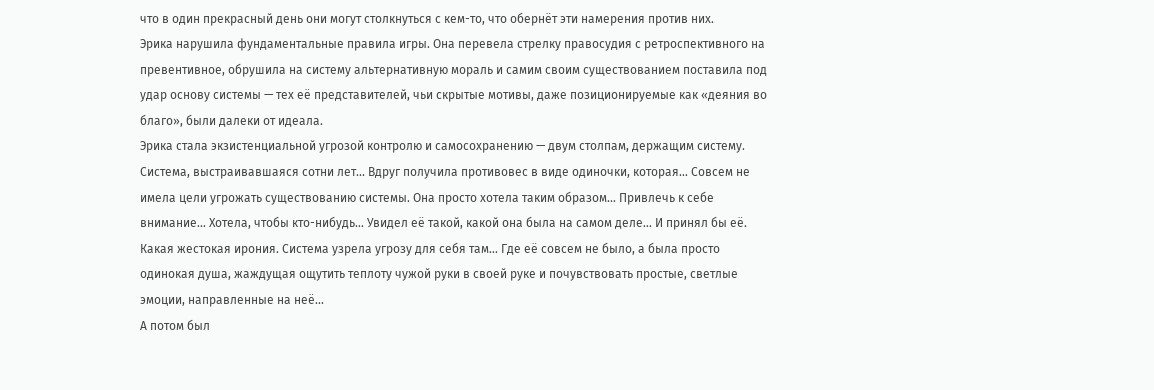что в один прекрасный день они могут столкнуться с кем-то, что обернёт эти намерения против них.
Эрика нарушила фундаментальные правила игры. Она перевела стрелку правосудия с ретроспективного на превентивное, обрушила на систему альтернативную мораль и самим своим существованием поставила под удар основу системы — тех её представителей, чьи скрытые мотивы, даже позиционируемые как «деяния во благо», были далеки от идеала.
Эрика стала экзистенциальной угрозой контролю и самосохранению — двум столпам, держащим систему.
Система, выстраивавшаяся сотни лет... Вдруг получила противовес в виде одиночки, которая... Совсем не имела цели угрожать существованию системы. Она просто хотела таким образом... Привлечь к себе внимание... Хотела, чтобы кто-нибудь... Увидел её такой, какой она была на самом деле... И принял бы её.
Какая жестокая ирония. Система узрела угрозу для себя там... Где её совсем не было, а была просто одинокая душа, жаждущая ощутить теплоту чужой руки в своей руке и почувствовать простые, светлые эмоции, направленные на неё...
А потом был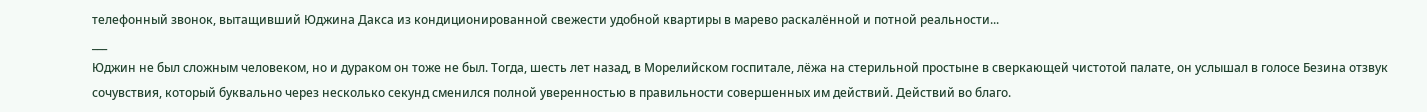телефонный звонок, вытащивший Юджина Дакса из кондиционированной свежести удобной квартиры в марево раскалённой и потной реальности...
___
Юджин не был сложным человеком, но и дураком он тоже не был. Тогда, шесть лет назад, в Морелийском госпитале, лёжа на стерильной простыне в сверкающей чистотой палате, он услышал в голосе Безина отзвук сочувствия, который буквально через несколько секунд сменился полной уверенностью в правильности совершенных им действий. Действий во благо.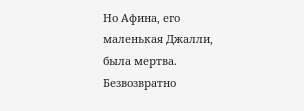Но Афина, его маленькая Джалли, была мертва. Безвозвратно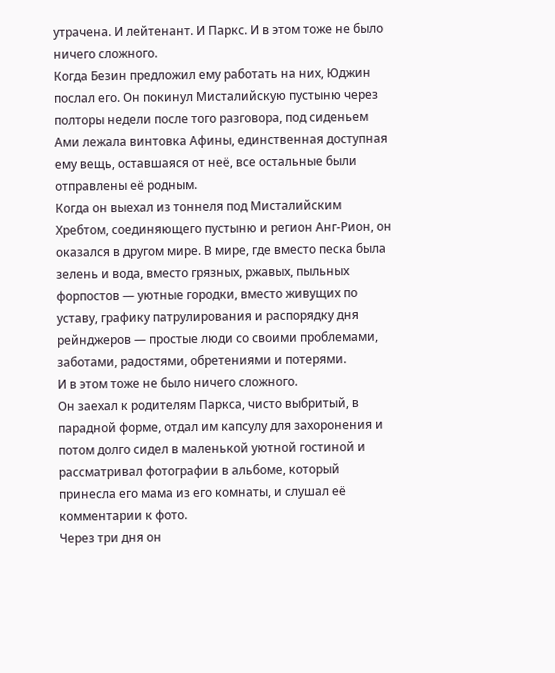утрачена. И лейтенант. И Паркс. И в этом тоже не было ничего сложного.
Когда Безин предложил ему работать на них, Юджин послал его. Он покинул Мисталийскую пустыню через полторы недели после того разговора, под сиденьем Ами лежала винтовка Афины, единственная доступная ему вещь, оставшаяся от неё, все остальные были отправлены её родным.
Когда он выехал из тоннеля под Мисталийским Хребтом, соединяющего пустыню и регион Анг-Рион, он оказался в другом мире. В мире, где вместо песка была зелень и вода, вместо грязных, ржавых, пыльных форпостов — уютные городки, вместо живущих по уставу, графику патрулирования и распорядку дня рейнджеров — простые люди со своими проблемами, заботами, радостями, обретениями и потерями.
И в этом тоже не было ничего сложного.
Он заехал к родителям Паркса, чисто выбритый, в парадной форме, отдал им капсулу для захоронения и потом долго сидел в маленькой уютной гостиной и рассматривал фотографии в альбоме, который принесла его мама из его комнаты, и слушал её комментарии к фото.
Через три дня он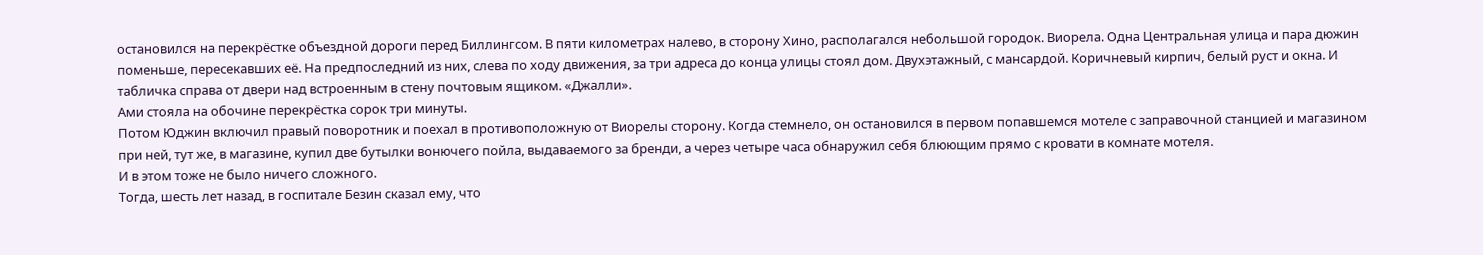остановился на перекрёстке объездной дороги перед Биллингсом. В пяти километрах налево, в сторону Хино, располагался небольшой городок. Виорела. Одна Центральная улица и пара дюжин поменьше, пересекавших её. На предпоследний из них, слева по ходу движения, за три адреса до конца улицы стоял дом. Двухэтажный, с мансардой. Коричневый кирпич, белый руст и окна. И табличка справа от двери над встроенным в стену почтовым ящиком. «Джалли».
Ами стояла на обочине перекрёстка сорок три минуты.
Потом Юджин включил правый поворотник и поехал в противоположную от Виорелы сторону. Когда стемнело, он остановился в первом попавшемся мотеле с заправочной станцией и магазином при ней, тут же, в магазине, купил две бутылки вонючего пойла, выдаваемого за бренди, а через четыре часа обнаружил себя блюющим прямо с кровати в комнате мотеля.
И в этом тоже не было ничего сложного.
Тогда, шесть лет назад, в госпитале Безин сказал ему, что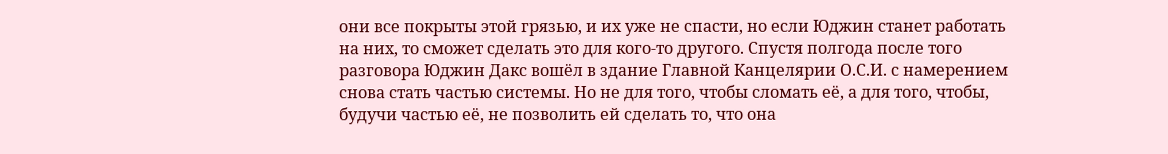они все покрыты этой грязью, и их уже не спасти, но если Юджин станет работать на них, то сможет сделать это для кого-то другого. Спустя полгода после того разговора Юджин Дакс вошёл в здание Главной Канцелярии О.С.И. с намерением снова стать частью системы. Но не для того, чтобы сломать её, а для того, чтобы, будучи частью её, не позволить ей сделать то, что она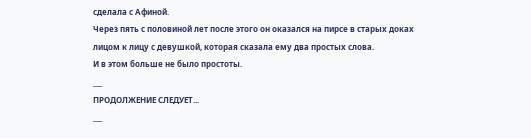сделала с Афиной.
Через пять с половиной лет после этого он оказался на пирсе в старых доках лицом к лицу с девушкой, которая сказала ему два простых слова.
И в этом больше не было простоты.
___
ПРОДОЛЖЕНИЕ СЛЕДУЕТ...
___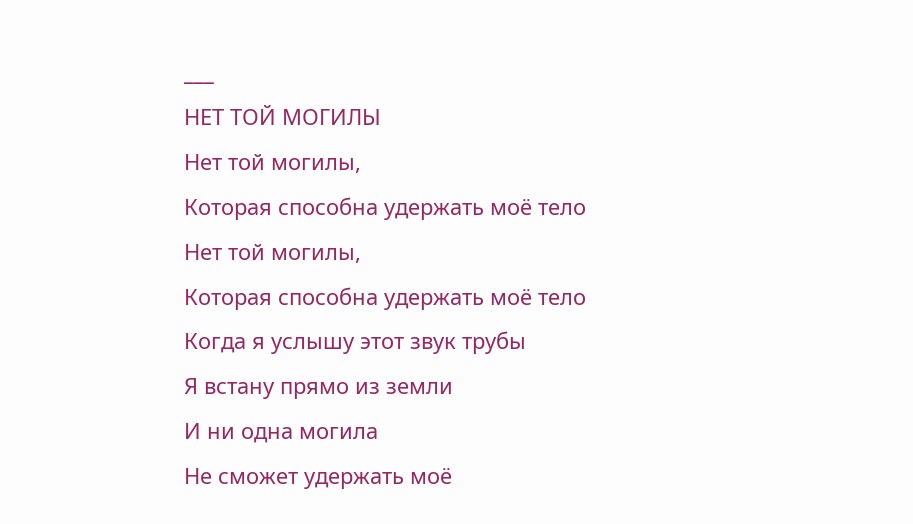___
НЕТ ТОЙ МОГИЛЫ
Нет той могилы,
Которая способна удержать моё тело
Нет той могилы,
Которая способна удержать моё тело
Когда я услышу этот звук трубы
Я встану прямо из земли
И ни одна могила
Не сможет удержать моё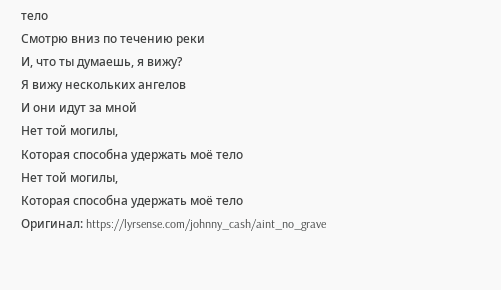тело
Смотрю вниз по течению реки
И, что ты думаешь, я вижу?
Я вижу нескольких ангелов
И они идут за мной
Нет той могилы,
Которая способна удержать моё тело
Нет той могилы,
Которая способна удержать моё тело
Оригинал: https://lyrsense.com/johnny_cash/aint_no_grave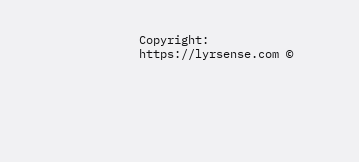Copyright: https://lyrsense.com ©